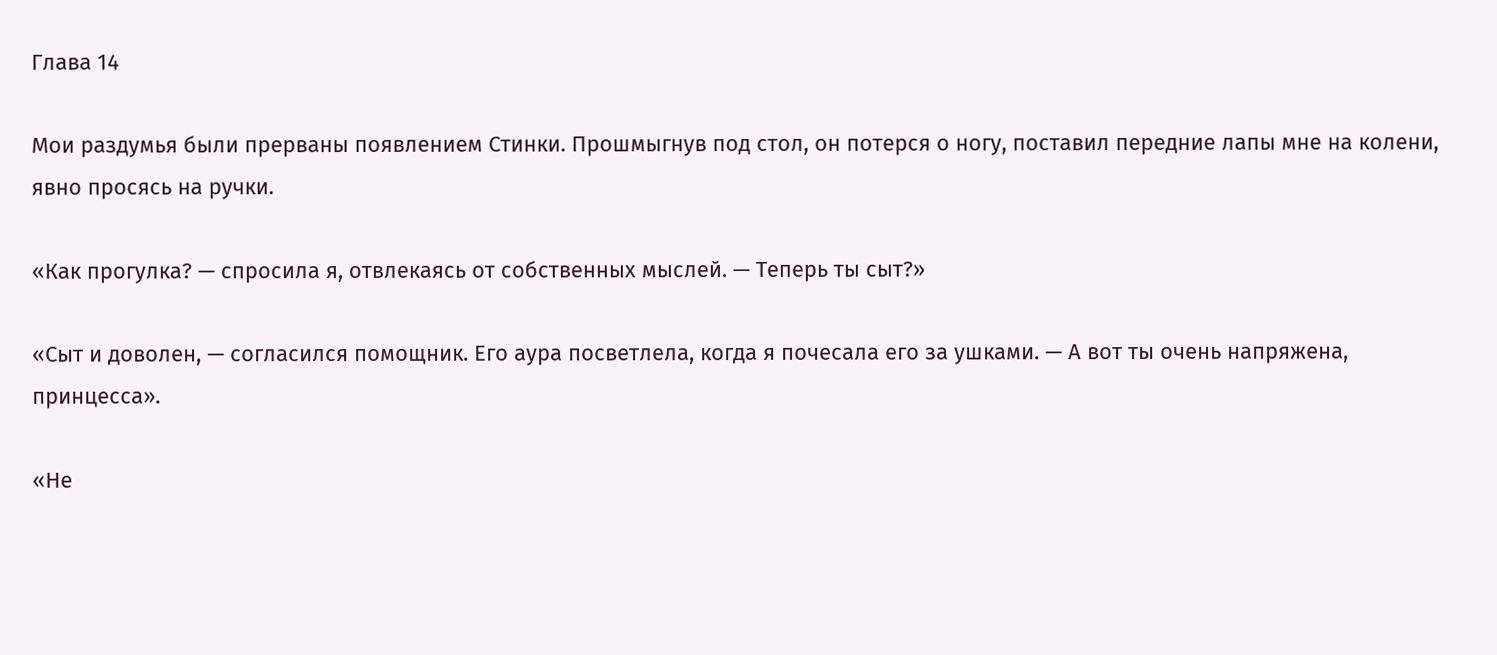Глава 14

Мои раздумья были прерваны появлением Стинки. Прошмыгнув под стол, он потерся о ногу, поставил передние лапы мне на колени, явно просясь на ручки.

«Как прогулка? — спросила я, отвлекаясь от собственных мыслей. — Теперь ты сыт?»

«Сыт и доволен, — согласился помощник. Его аура посветлела, когда я почесала его за ушками. — А вот ты очень напряжена, принцесса».

«Не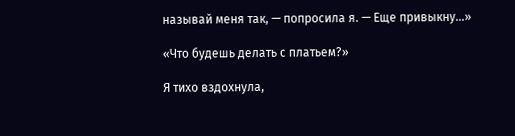называй меня так, — попросила я. — Еще привыкну…»

«Что будешь делать с платьем?»

Я тихо вздохнула,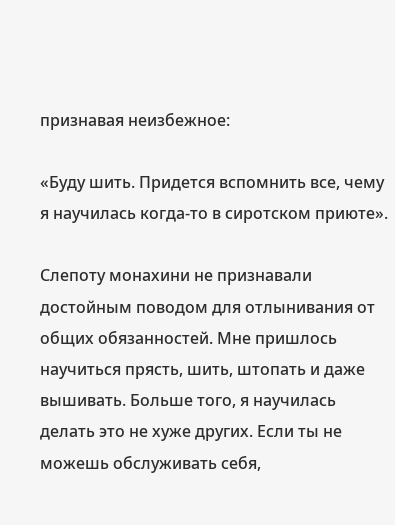признавая неизбежное:

«Буду шить. Придется вспомнить все, чему я научилась когда-то в сиротском приюте».

Слепоту монахини не признавали достойным поводом для отлынивания от общих обязанностей. Мне пришлось научиться прясть, шить, штопать и даже вышивать. Больше того, я научилась делать это не хуже других. Если ты не можешь обслуживать себя,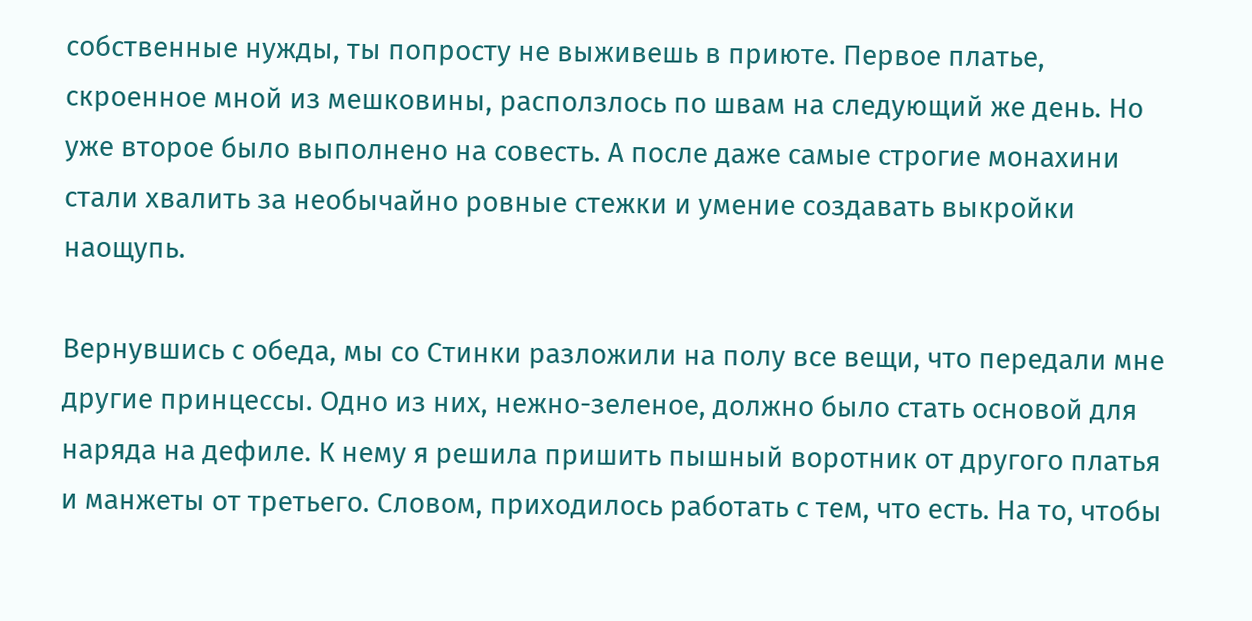собственные нужды, ты попросту не выживешь в приюте. Первое платье, скроенное мной из мешковины, расползлось по швам на следующий же день. Но уже второе было выполнено на совесть. А после даже самые строгие монахини стали хвалить за необычайно ровные стежки и умение создавать выкройки наощупь.

Вернувшись с обеда, мы со Стинки разложили на полу все вещи, что передали мне другие принцессы. Одно из них, нежно-зеленое, должно было стать основой для наряда на дефиле. К нему я решила пришить пышный воротник от другого платья и манжеты от третьего. Словом, приходилось работать с тем, что есть. На то, чтобы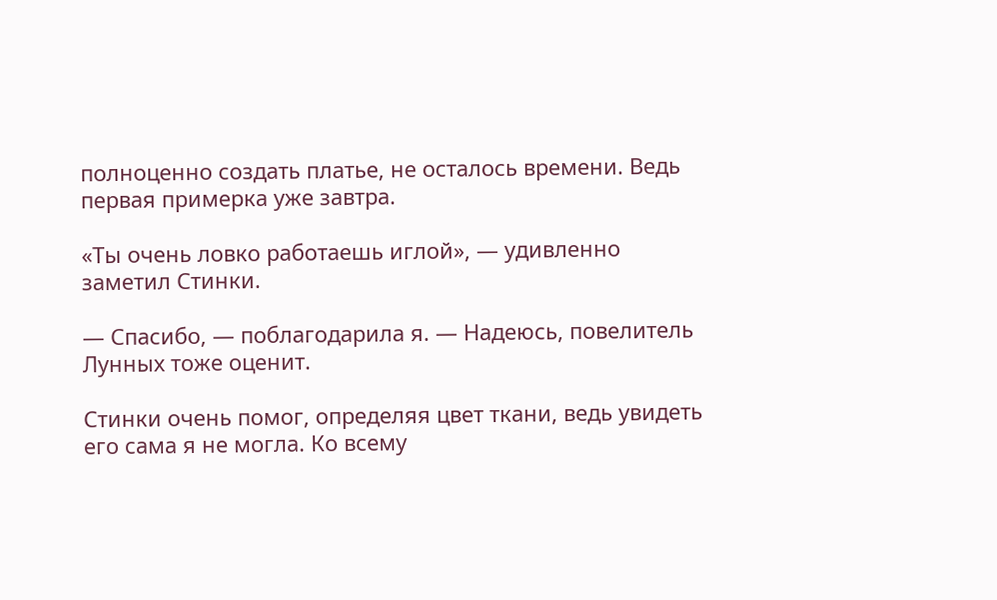полноценно создать платье, не осталось времени. Ведь первая примерка уже завтра.

«Ты очень ловко работаешь иглой», — удивленно заметил Стинки.

— Спасибо, — поблагодарила я. — Надеюсь, повелитель Лунных тоже оценит.

Стинки очень помог, определяя цвет ткани, ведь увидеть его сама я не могла. Ко всему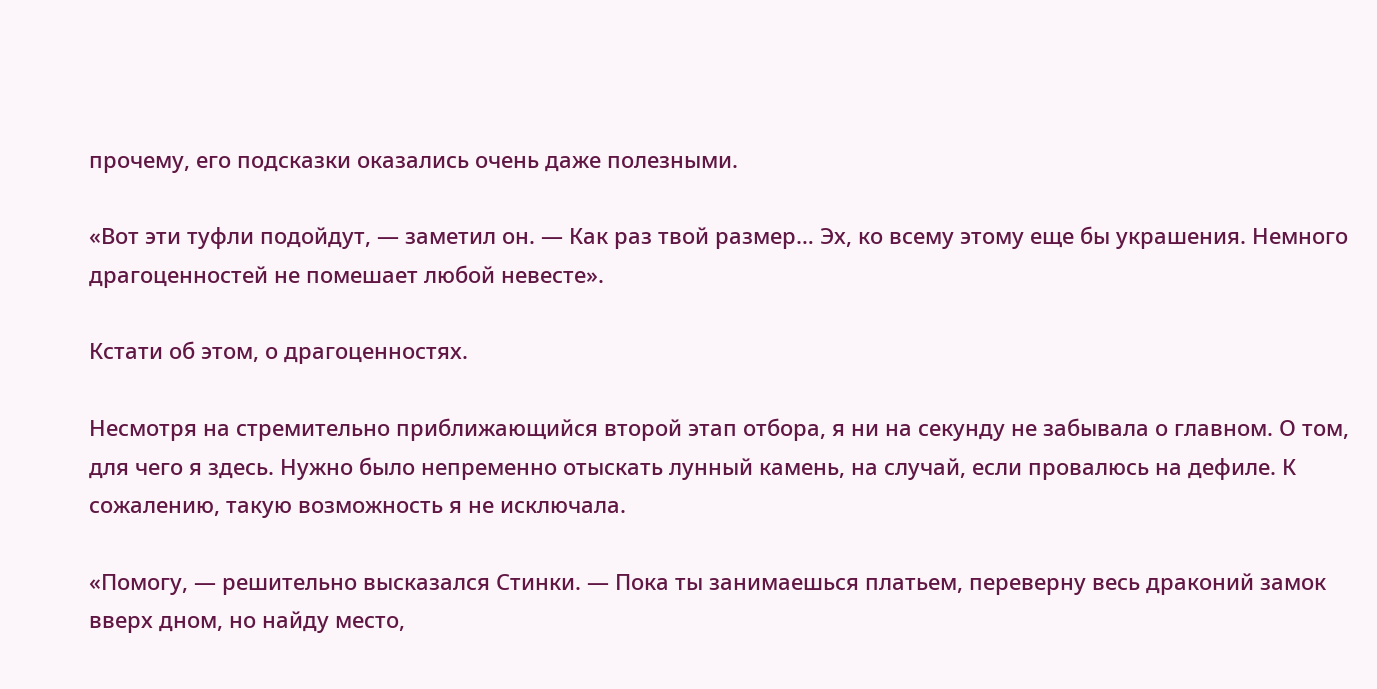прочему, его подсказки оказались очень даже полезными.

«Вот эти туфли подойдут, — заметил он. — Как раз твой размер… Эх, ко всему этому еще бы украшения. Немного драгоценностей не помешает любой невесте».

Кстати об этом, о драгоценностях.

Несмотря на стремительно приближающийся второй этап отбора, я ни на секунду не забывала о главном. О том, для чего я здесь. Нужно было непременно отыскать лунный камень, на случай, если провалюсь на дефиле. К сожалению, такую возможность я не исключала.

«Помогу, — решительно высказался Стинки. — Пока ты занимаешься платьем, переверну весь драконий замок вверх дном, но найду место,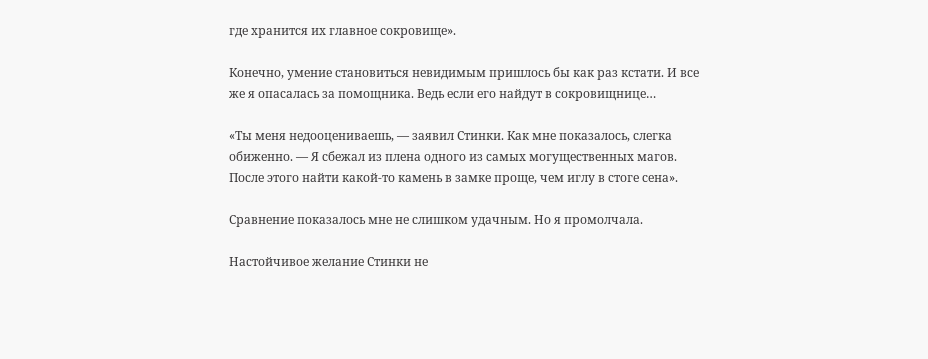где хранится их главное сокровище».

Конечно, умение становиться невидимым пришлось бы как раз кстати. И все же я опасалась за помощника. Ведь если его найдут в сокровищнице…

«Ты меня недооцениваешь, — заявил Стинки. Как мне показалось, слегка обиженно. — Я сбежал из плена одного из самых могущественных магов. После этого найти какой-то камень в замке проще, чем иглу в стоге сена».

Сравнение показалось мне не слишком удачным. Но я промолчала.

Настойчивое желание Стинки не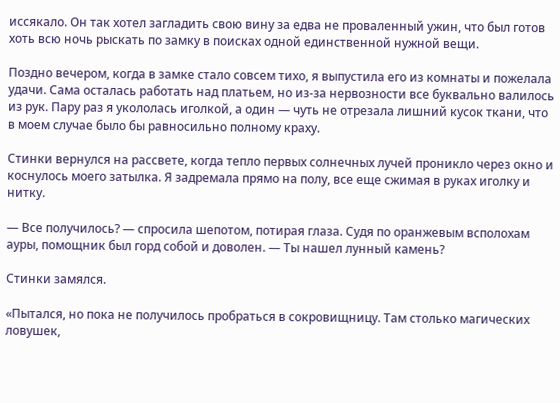иссякало. Он так хотел загладить свою вину за едва не проваленный ужин, что был готов хоть всю ночь рыскать по замку в поисках одной единственной нужной вещи.

Поздно вечером, когда в замке стало совсем тихо, я выпустила его из комнаты и пожелала удачи. Сама осталась работать над платьем, но из-за нервозности все буквально валилось из рук. Пару раз я укололась иголкой, а один ― чуть не отрезала лишний кусок ткани, что в моем случае было бы равносильно полному краху.

Стинки вернулся на рассвете, когда тепло первых солнечных лучей проникло через окно и коснулось моего затылка. Я задремала прямо на полу, все еще сжимая в руках иголку и нитку.

— Все получилось? — спросила шепотом, потирая глаза. Судя по оранжевым всполохам ауры, помощник был горд собой и доволен. — Ты нашел лунный камень?

Стинки замялся.

«Пытался, но пока не получилось пробраться в сокровищницу. Там столько магических ловушек,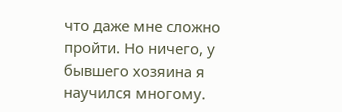что даже мне сложно пройти. Но ничего, у бывшего хозяина я научился многому.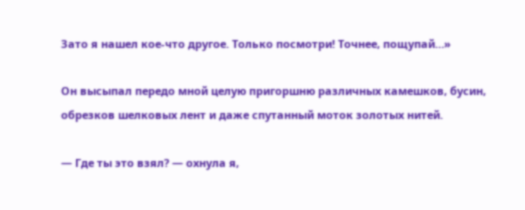Зато я нашел кое-что другое. Только посмотри! Точнее, пощупай…»

Он высыпал передо мной целую пригоршню различных камешков, бусин, обрезков шелковых лент и даже спутанный моток золотых нитей.

— Где ты это взял? — охнула я,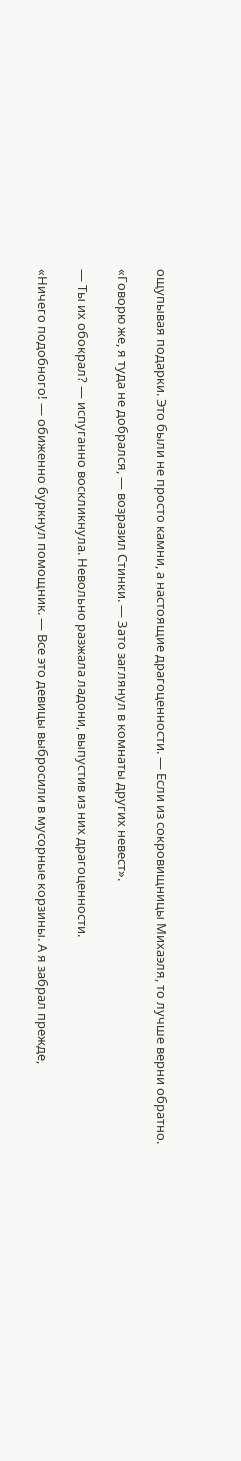ощупывая подарки. Это были не просто камни, а настоящие драгоценности. — Если из сокровищницы Михаэля, то лучше верни обратно.

«Говорю же, я туда не добрался, — возразил Стинки. — Зато заглянул в комнаты других невест».

— Ты их обокрал? — испуганно воскликнула. Невольно разжала ладони, выпустив из них драгоценности.

«Ничего подобного! — обиженно буркнул помощник. — Все это девицы выбросили в мусорные корзины. А я забрал прежде,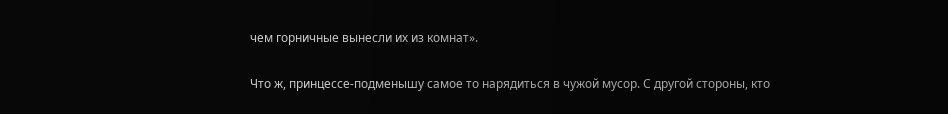чем горничные вынесли их из комнат».

Что ж, принцессе-подменышу самое то нарядиться в чужой мусор. С другой стороны, кто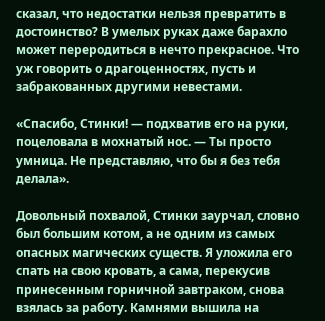сказал, что недостатки нельзя превратить в достоинство? В умелых руках даже барахло может переродиться в нечто прекрасное. Что уж говорить о драгоценностях, пусть и забракованных другими невестами.

«Спасибо, Стинки! — подхватив его на руки, поцеловала в мохнатый нос. — Ты просто умница. Не представляю, что бы я без тебя делала».

Довольный похвалой, Стинки заурчал, словно был большим котом, а не одним из самых опасных магических существ. Я уложила его спать на свою кровать, а сама, перекусив принесенным горничной завтраком, снова взялась за работу. Камнями вышила на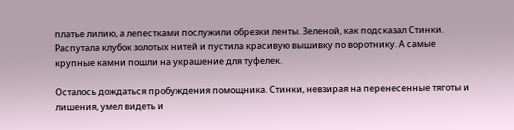платье лилию, а лепестками послужили обрезки ленты. Зеленой, как подсказал Стинки. Распутала клубок золотых нитей и пустила красивую вышивку по воротнику. А самые крупные камни пошли на украшение для туфелек.

Осталось дождаться пробуждения помощника. Стинки, невзирая на перенесенные тяготы и лишения, умел видеть и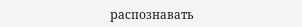распознавать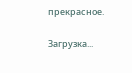прекрасное.

Загрузка...